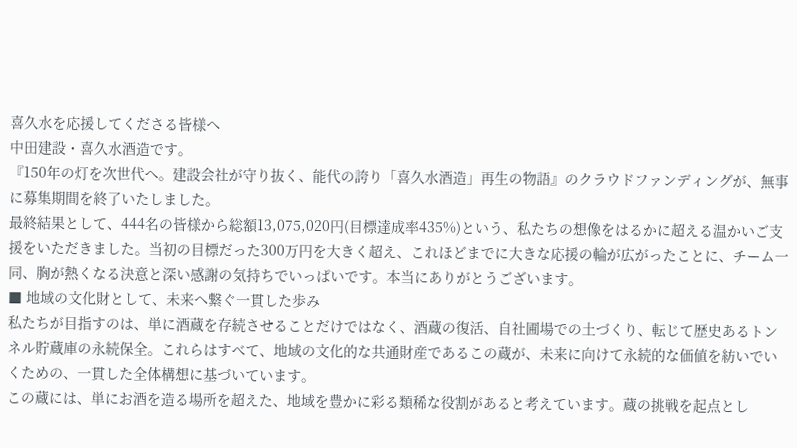喜久水を応援してくださる皆様へ
中田建設・喜久水酒造です。
『150年の灯を次世代へ。建設会社が守り抜く、能代の誇り「喜久水酒造」再生の物語』のクラウドファンディングが、無事に募集期間を終了いたしました。
最終結果として、444名の皆様から総額13,075,020円(目標達成率435%)という、私たちの想像をはるかに超える温かいご支援をいただきました。当初の目標だった300万円を大きく超え、これほどまでに大きな応援の輪が広がったことに、チーム一同、胸が熱くなる決意と深い感謝の気持ちでいっぱいです。本当にありがとうございます。
■ 地域の文化財として、未来へ繋ぐ一貫した歩み
私たちが目指すのは、単に酒蔵を存続させることだけではなく、酒蔵の復活、自社圃場での土づくり、転じて歴史あるトンネル貯蔵庫の永続保全。これらはすべて、地域の文化的な共通財産であるこの蔵が、未来に向けて永続的な価値を紡いでいくための、一貫した全体構想に基づいています。
この蔵には、単にお酒を造る場所を超えた、地域を豊かに彩る類稀な役割があると考えています。蔵の挑戦を起点とし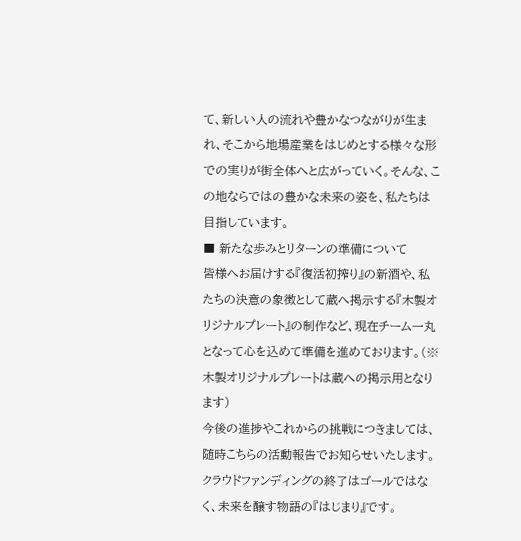て、新しい人の流れや豊かなつながりが生まれ、そこから地場産業をはじめとする様々な形での実りが街全体へと広がっていく。そんな、この地ならではの豊かな未来の姿を、私たちは目指しています。
■ 新たな歩みとリターンの準備について
皆様へお届けする『復活初搾り』の新酒や、私たちの決意の象徴として蔵へ掲示する『木製オリジナルプレート』の制作など、現在チーム一丸となって心を込めて準備を進めております。(※木製オリジナルプレートは蔵への掲示用となります)
今後の進捗やこれからの挑戦につきましては、随時こちらの活動報告でお知らせいたします。
クラウドファンディングの終了はゴールではなく、未来を醸す物語の『はじまり』です。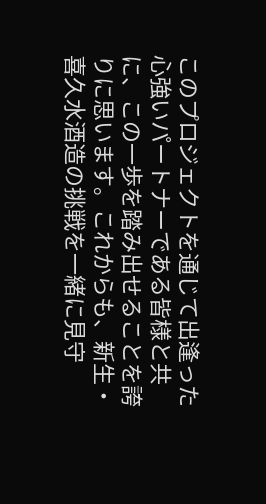このプロジェクトを通じて出逢った心強いパートナーである皆様と共に、この一歩を踏み出せることを誇りに思います。これからも、新生・喜久水酒造の挑戦を一緒に見守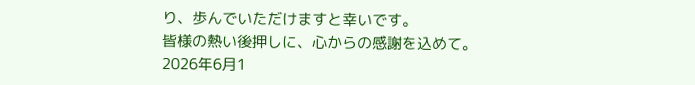り、歩んでいただけますと幸いです。
皆様の熱い後押しに、心からの感謝を込めて。
2026年6月1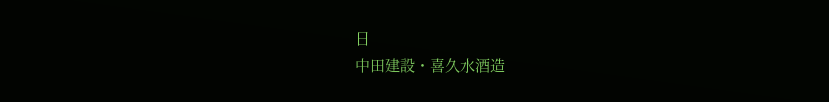日
中田建設・喜久水酒造